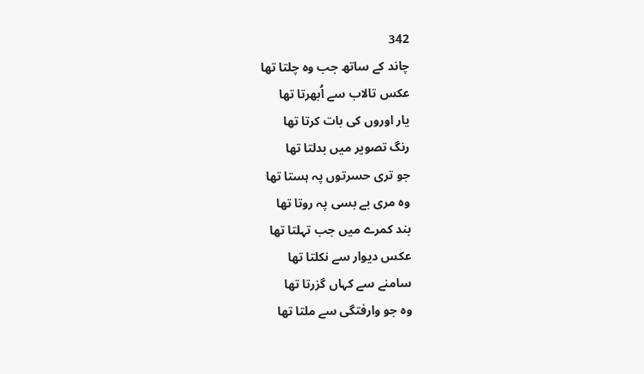342
چاند کے ساتھ جب وہ چلتا تھا
عکس تالاب سے اُبھرتا تھا
یار اوروں کی بات کرتا تھا
رنگ تصویر میں بدلتا تھا
جو تری حسرتوں پہ ہستا تھا
وہ مری بے بسی پہ روتا تھا
بند کمرے میں جب تہلتا تھا
عکس دیوار سے نکلتا تھا
سامنے سے کہاں گزرتا تھا
وہ جو وارفتگی سے ملتا تھا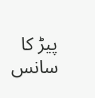پیڑ کا سانس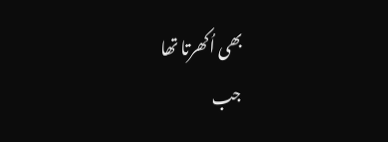بھی اُکھرتا تھا
جب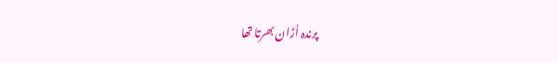پرندہ اُڑان بھرتا تھا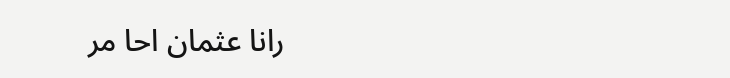رانا عثمان احا مر